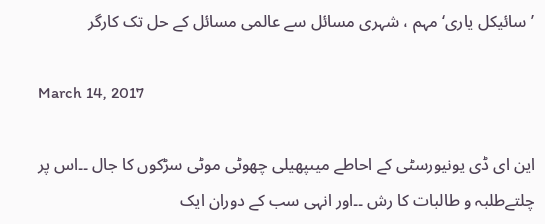’سائیکل یاری‘مہم ، شہری مسائل سے عالمی مسائل کے حل تک کارگر

March 14, 2017

این ای ڈی یونیورسٹی کے احاطے میںپھیلی چھوٹی موٹی سڑکوں کا جال ۔۔اس پر چلتےطلبہ و طالبات کا رش ۔۔اور انہی سب کے دوران ایک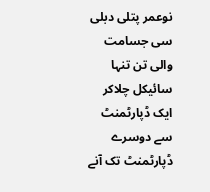نوعمر پتلی دبلی سی جسامت والی تن تنہا سائیکل چلاکر ایک ڈپارٹمنٹ سے دوسرے ڈپارٹمنٹ تک آنے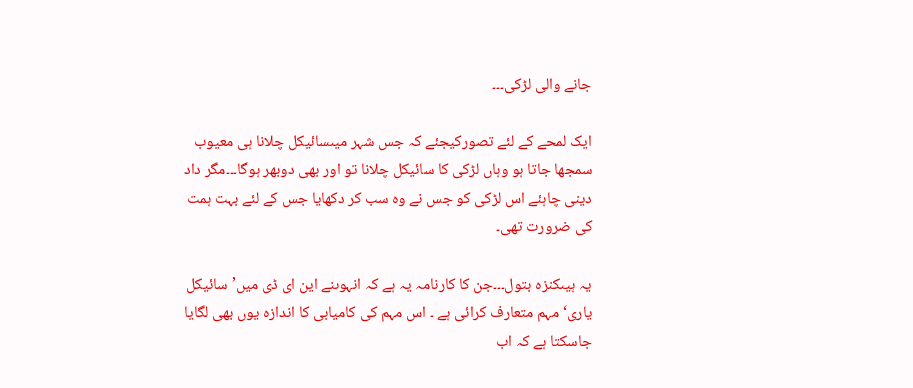جانے والی لڑکی۔۔۔

ایک لمحے کے لئے تصورکیجئے کہ جس شہر میںسائیکل چلانا ہی معیوب سمجھا جاتا ہو وہاں لڑکی کا سائیکل چلانا تو اور بھی دوبھر ہوگا۔۔۔مگر داد دینی چاہئے اس لڑکی کو جس نے وہ سب کر دکھایا جس کے لئے بہت ہمت کی ضرورت تھی۔

یہ ہیںکنزہ بتول۔۔۔جن کا کارنامہ یہ ہے کہ انہوںنے این ای ڈی میں’سائیکل یاری‘ مہم متعارف کرائی ہے ۔ اس مہم کی کامیابی کا اندازہ یوں بھی لگایا جاسکتا ہے کہ اب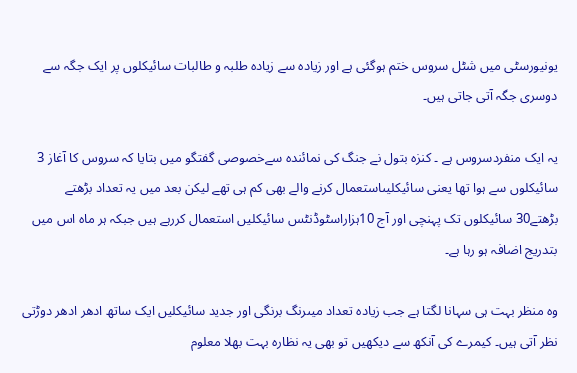یونیورسٹی میں شٹل سروس ختم ہوگئی ہے اور زیادہ سے زیادہ طلبہ و طالبات سائیکلوں پر ایک جگہ سے دوسری جگہ آتی جاتی ہیں۔

یہ ایک منفردسروس ہے ۔ کنزہ بتول نے جنگ کی نمائندہ سےخصوصی گفتگو میں بتایا کہ سروس کا آغاز 3 سائیکلوں سے ہوا تھا یعنی سائیکلیںاستعمال کرنے والے بھی کم ہی تھے لیکن بعد میں یہ تعداد بڑھتے بڑھتے30 سائیکلوں تک پہنچی اور آج 10ہزاراسٹوڈنٹس سائیکلیں استعمال کررہے ہیں جبکہ ہر ماہ اس میں بتدریج اضافہ ہو رہا ہے۔

وہ منظر بہت ہی سہانا لگتا ہے جب زیادہ تعداد میںرنگ برنگی اور جدید سائیکلیں ایک ساتھ ادھر ادھر دوڑتی نظر آتی ہیں۔ کیمرے کی آنکھ سے دیکھیں تو بھی یہ نظارہ بہت بھلا معلوم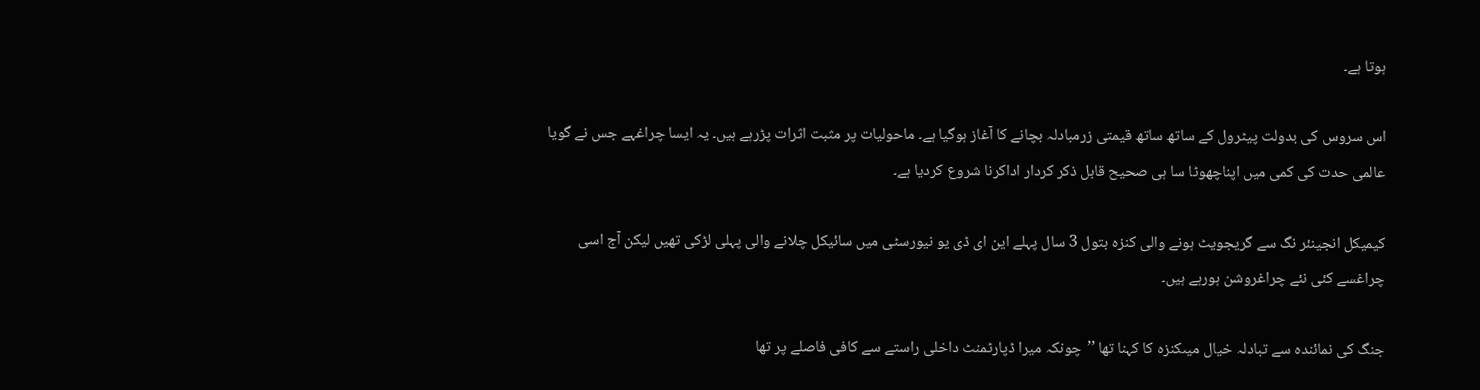ہوتا ہے۔

اس سروس کی بدولت پیٹرول کے ساتھ ساتھ قیمتی زرمبادلہ بچانے کا آغاز ہوگیا ہے۔ ماحولیات پر مثبت اثرات پڑرہے ہیں۔ یہ ایسا چراغہے جس نے گویا عالمی حدت کی کمی میں اپناچھوٹا سا ہی صحیح قابل ذکر کردار اداکرنا شروع کردیا ہے۔

کیمیکل انجینئر نگ سے گریجویٹ ہونے والی کنزہ بتول 3 سال پہلے این ای ڈی یو نیورسٹی میں سائیکل چلانے والی پہلی لڑکی تھیں لیکن آج اسی چراغسے کئی نئے چراغروشن ہورہے ہیں۔

جنگ کی نمائندہ سے تبادلہ خیال میںکنزہ کا کہنا تھا ’’چونکہ میرا ڈپارٹمنٹ داخلی راستے سے کافی فاصلے پر تھا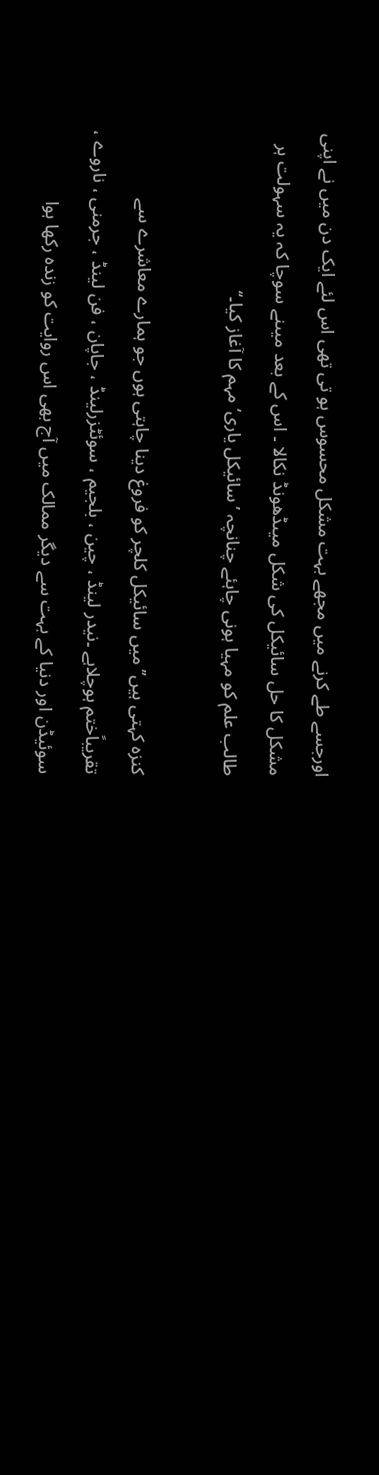اورجسے طے کرنے میں مجھے بہت مشکل محسوس ہو تی تھی اس لئے ایک دن میں نے اپنی مشکل کا حل سائیکل کی شکل میںڈھونڈ نکالا ۔ اس کے بعد میںنے سوچا کہ یہ سہولت ہر طالب علم کو مہیا ہونی چاہئے چنانچہ ’سائیکل یاری‘ مہم کا آغاز کیا۔‘‘

کنزہ کہتی ہیں’’میں سائیکل کلچر کو فروغ دینا چاہتی ہوں جو ہمارے معاشرے سے تقریباًختم ہوچلاہے ۔نیدر لینڈ ، چین ، بلجیم ، سوئٹزرلینڈ ، جاپان ، فن لینڈ ، جرمنی ، ناروے ، سوئیڈن اور دنیا کے بہت سے دیگر ممالک میں آج بھی اس روایت کو زندہ رکھا ہوا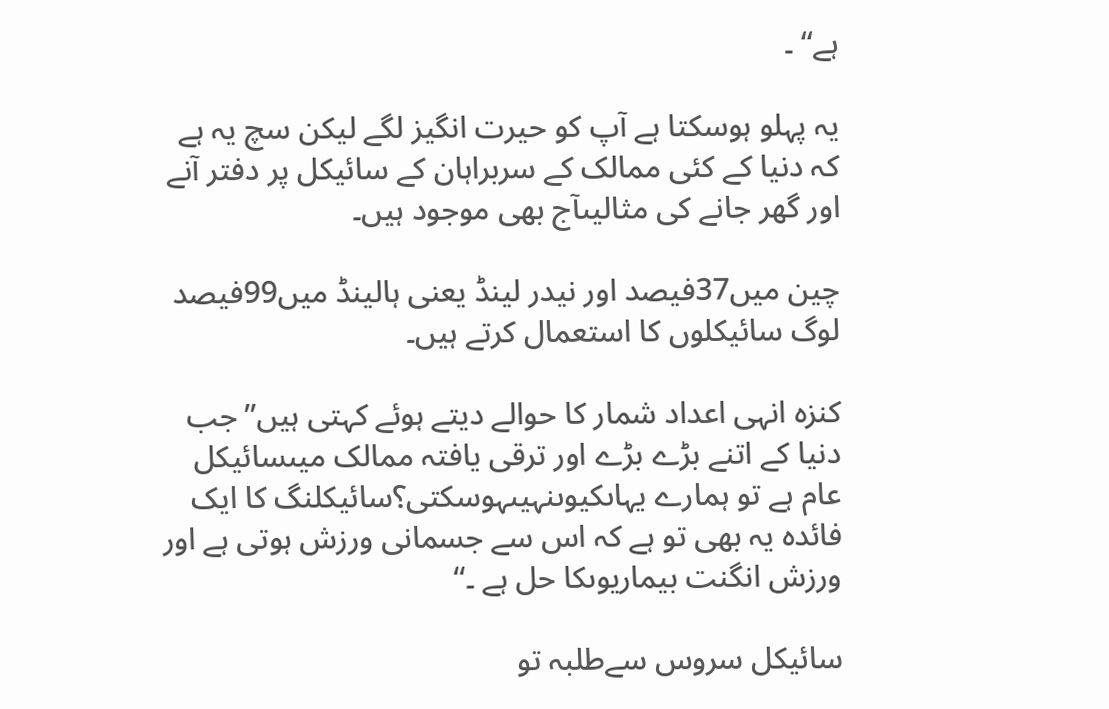ہے‘‘ ۔

یہ پہلو ہوسکتا ہے آپ کو حیرت انگیز لگے لیکن سچ یہ ہے کہ دنیا کے کئی ممالک کے سربراہان کے سائیکل پر دفتر آنے اور گھر جانے کی مثالیںآج بھی موجود ہیں۔

چین میں37فیصد اور نیدر لینڈ یعنی ہالینڈ میں99فیصد لوگ سائیکلوں کا استعمال کرتے ہیں۔

کنزہ انہی اعداد شمار کا حوالے دیتے ہوئے کہتی ہیں’’جب دنیا کے اتنے بڑے بڑے اور ترقی یافتہ ممالک میںسائیکل عام ہے تو ہمارے یہاںکیوںنہیںہوسکتی؟سائیکلنگ کا ایک فائدہ یہ بھی تو ہے کہ اس سے جسمانی ورزش ہوتی ہے اور ورزش انگنت بیماریوںکا حل ہے ۔‘‘

سائیکل سروس سےطلبہ تو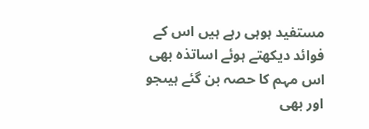مستفید ہوہی رہے ہیں اس کے فوائد دیکھتے ہوئے اساتذہ بھی اس مہم کا حصہ بن گئے ہیںجو اور بھی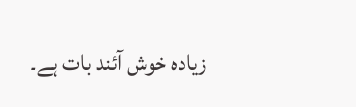زیادہ خوش آئند بات ہے۔